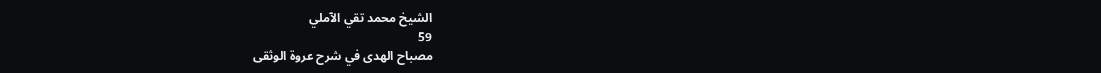الشيخ محمد تقي الآملي
59
مصباح الهدى في شرح عروة الوثقى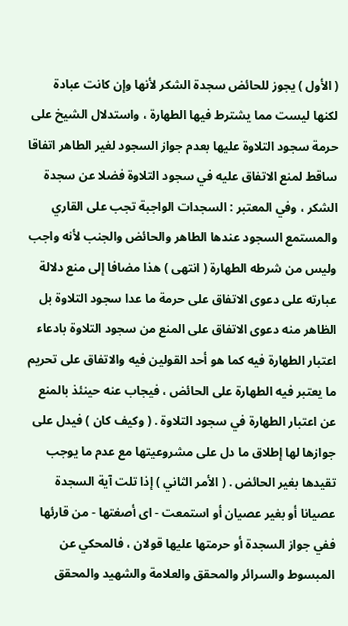( الأول ) يجوز للحائض سجدة الشكر لأنها وإن كانت عبادة لكنها ليست مما يشترط فيها الطهارة ، واستدلال الشيخ على حرمة سجود التلاوة عليها بعدم جواز السجود لغير الطاهر اتفاقا ساقط لمنع الاتفاق عليه في سجود التلاوة فضلا عن سجدة الشكر ، وفي المعتبر : السجدات الواجبة تجب على القاري والمستمع السجود عندها الطاهر والحائض والجنب لأنه واجب وليس من شرطه الطهارة ( انتهى ) هذا مضافا إلى منع دلالة عبارته على دعوى الاتفاق على حرمة ما عدا سجود التلاوة بل الظاهر منه دعوى الاتفاق على المنع من سجود التلاوة بادعاء اعتبار الطهارة فيه كما هو أحد القولين فيه والاتفاق على تحريم ما يعتبر فيه الطهارة على الحائض ، فيجاب عنه حينئذ بالمنع عن اعتبار الطهارة في سجود التلاوة . ( وكيف كان ) فيدل على جوازها لها إطلاق ما دل على مشروعيتها مع عدم ما يوجب تقيدها بغير الحائض . ( الأمر الثاني ) إذا تلت آية السجدة عصيانا أو بغير عصيان أو استمعت - اى أصغتها - من قارئها ففي جواز السجدة أو حرمتها عليها قولان ، فالمحكي عن المبسوط والسرائر والمحقق والعلامة والشهيد والمحقق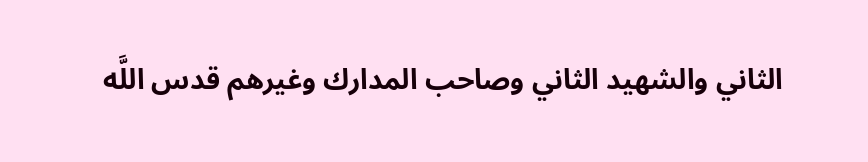الثاني والشهيد الثاني وصاحب المدارك وغيرهم قدس اللَّه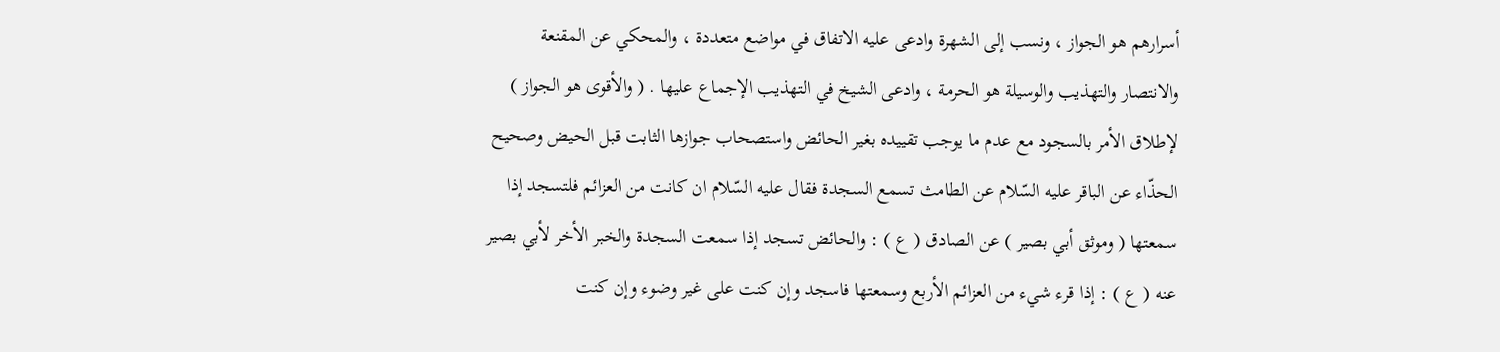أسرارهم هو الجواز ، ونسب إلى الشهرة وادعى عليه الاتفاق في مواضع متعددة ، والمحكي عن المقنعة والانتصار والتهذيب والوسيلة هو الحرمة ، وادعى الشيخ في التهذيب الإجماع عليها . ( والأقوى هو الجواز ) لإطلاق الأمر بالسجود مع عدم ما يوجب تقييده بغير الحائض واستصحاب جوازها الثابت قبل الحيض وصحيح الحذّاء عن الباقر عليه السّلام عن الطامث تسمع السجدة فقال عليه السّلام ان كانت من العزائم فلتسجد إذا سمعتها ( وموثق أبي بصير ) عن الصادق ( ع ) : والحائض تسجد إذا سمعت السجدة والخبر الأخر لأبي بصير عنه ( ع ) : إذا قرء شيء من العزائم الأربع وسمعتها فاسجد وإن كنت على غير وضوء وإن كنت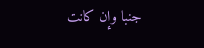جنبا وإن كانت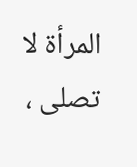المرأة لا تصلى ،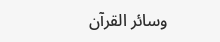وسائر القرآن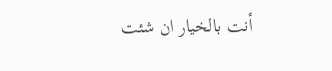أنت بالخيار ان شئت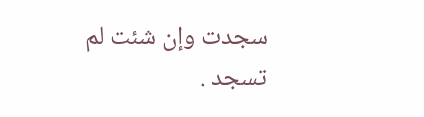سجدت وإن شئت لم تسجد .